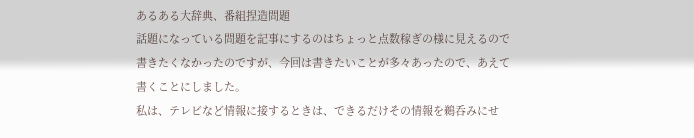あるある大辞典、番組捏造問題
話題になっている問題を記事にするのはちょっと点数稼ぎの様に見えるので書きたくなかったのですが、今回は書きたいことが多々あったので、あえて書くことにしました。
私は、テレビなど情報に接するときは、できるだけその情報を鵜呑みにせ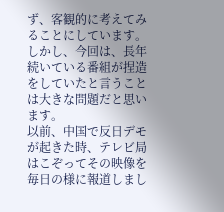ず、客観的に考えてみることにしています。しかし、今回は、長年続いている番組が捏造をしていたと言うことは大きな問題だと思います。
以前、中国で反日デモが起きた時、テレビ局はこぞってその映像を毎日の様に報道しまし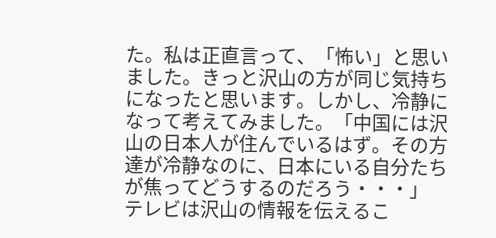た。私は正直言って、「怖い」と思いました。きっと沢山の方が同じ気持ちになったと思います。しかし、冷静になって考えてみました。「中国には沢山の日本人が住んでいるはず。その方達が冷静なのに、日本にいる自分たちが焦ってどうするのだろう・・・」
テレビは沢山の情報を伝えるこ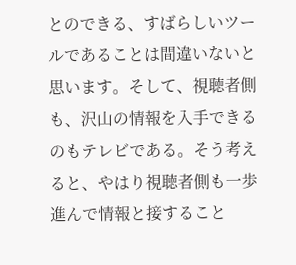とのできる、すばらしいツールであることは間違いないと思います。そして、視聴者側も、沢山の情報を入手できるのもテレビである。そう考えると、やはり視聴者側も一歩進んで情報と接すること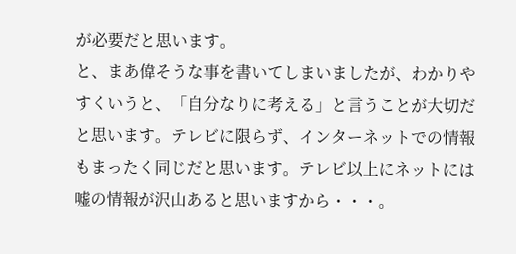が必要だと思います。
と、まあ偉そうな事を書いてしまいましたが、わかりやすくいうと、「自分なりに考える」と言うことが大切だと思います。テレビに限らず、インターネットでの情報もまったく同じだと思います。テレビ以上にネットには嘘の情報が沢山あると思いますから・・・。